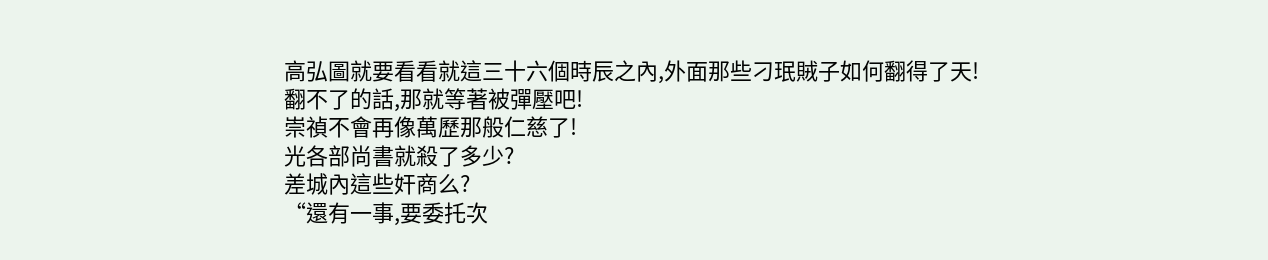高弘圖就要看看就這三十六個時辰之內,外面那些刁珉賊子如何翻得了天!
翻不了的話,那就等著被彈壓吧!
崇禎不會再像萬歷那般仁慈了!
光各部尚書就殺了多少?
差城內這些奸商么?
“還有一事,要委托次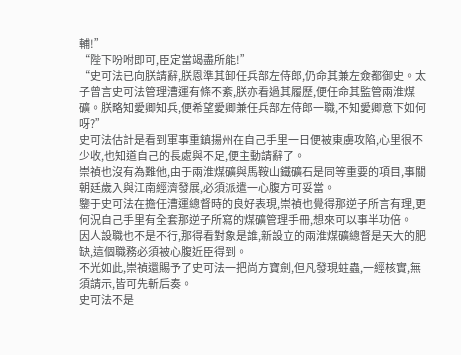輔!”
“陛下吩咐即可,臣定當竭盡所能!”
“史可法已向朕請辭,朕恩準其卸任兵部左侍郎,仍命其兼左僉都御史。太子曾言史可法管理漕運有條不紊,朕亦看過其履歷,便任命其監管兩淮煤礦。朕略知愛卿知兵,便希望愛卿兼任兵部左侍郎一職,不知愛卿意下如何呀?”
史可法估計是看到軍事重鎮揚州在自己手里一日便被東虜攻陷,心里很不少收,也知道自己的長處與不足,便主動請辭了。
崇禎也沒有為難他,由于兩淮煤礦與馬鞍山鐵礦石是同等重要的項目,事關朝廷歲入與江南經濟發展,必須派遣一心腹方可妥當。
鑒于史可法在擔任漕運總督時的良好表現,崇禎也覺得那逆子所言有理,更何況自己手里有全套那逆子所寫的煤礦管理手冊,想來可以事半功倍。
因人設職也不是不行,那得看對象是誰,新設立的兩淮煤礦總督是天大的肥缺,這個職務必須被心腹近臣得到。
不光如此,崇禎還賜予了史可法一把尚方寶劍,但凡發現蛀蟲,一經核實,無須請示,皆可先斬后奏。
史可法不是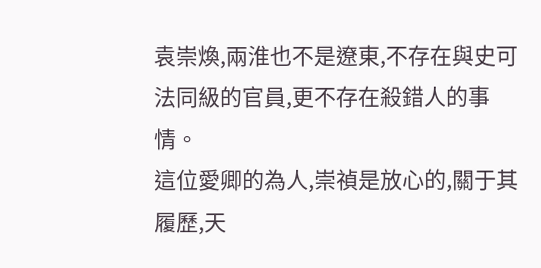袁崇煥,兩淮也不是遼東,不存在與史可法同級的官員,更不存在殺錯人的事情。
這位愛卿的為人,崇禎是放心的,關于其履歷,天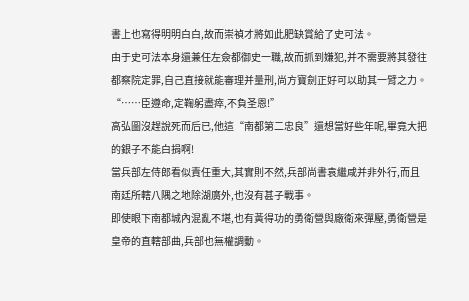書上也寫得明明白白,故而崇禎才將如此肥缺賞給了史可法。
由于史可法本身還兼任左僉都御史一職,故而抓到嫌犯,并不需要將其發往都察院定罪,自己直接就能審理并量刑,尚方寶劍正好可以助其一臂之力。
“……臣遵命,定鞠躬盡瘁,不負圣恩!”
高弘圖沒趕說死而后已,他這“南都第二忠良”還想當好些年呢,畢竟大把的銀子不能白捐啊!
當兵部左侍郎看似責任重大,其實則不然,兵部尚書袁繼咸并非外行,而且南廷所轄八隅之地除湖廣外,也沒有甚子戰事。
即使眼下南都城內混亂不堪,也有黃得功的勇衛營與廠衛來彈壓,勇衛營是皇帝的直轄部曲,兵部也無權調動。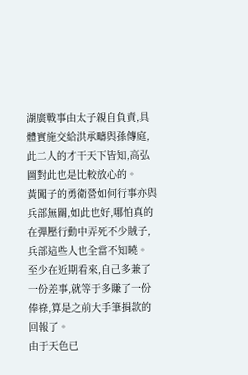湖廣戰事由太子親自負責,具體實施交給洪承疇與孫傳庭,此二人的才干天下皆知,高弘圖對此也是比較放心的。
黃闖子的勇衛營如何行事亦與兵部無關,如此也好,哪怕真的在彈壓行動中弄死不少賊子,兵部這些人也全當不知曉。
至少在近期看來,自己多兼了一份差事,就等于多賺了一份俸祿,算是之前大手筆捐款的回報了。
由于天色已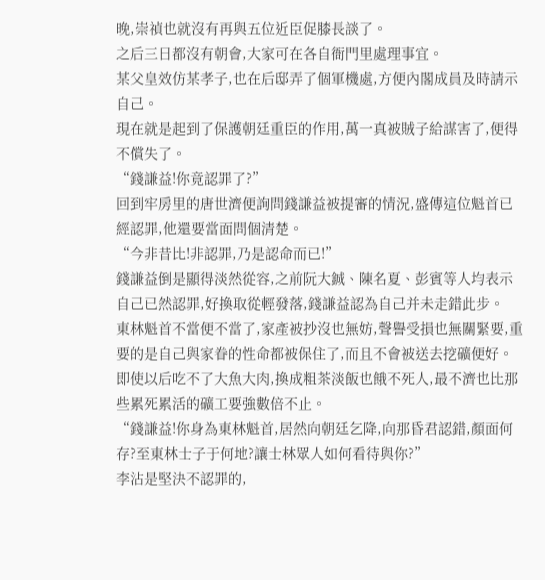晚,崇禎也就沒有再與五位近臣促膝長談了。
之后三日都沒有朝會,大家可在各自衙門里處理事宜。
某父皇效仿某孝子,也在后邸弄了個軍機處,方便內閣成員及時請示自己。
現在就是起到了保護朝廷重臣的作用,萬一真被賊子給謀害了,便得不償失了。
“錢謙益!你竟認罪了?”
回到牢房里的唐世濟便詢問錢謙益被提審的情況,盛傳這位魁首已經認罪,他還要當面問個清楚。
“今非昔比!非認罪,乃是認命而已!”
錢謙益倒是顯得淡然從容,之前阮大鋮、陳名夏、彭賓等人均表示自己已然認罪,好換取從輕發落,錢謙益認為自己并未走錯此步。
東林魁首不當便不當了,家產被抄沒也無妨,聲譽受損也無關緊要,重要的是自己與家眷的性命都被保住了,而且不會被送去挖礦便好。
即使以后吃不了大魚大肉,換成粗茶淡飯也餓不死人,最不濟也比那些累死累活的礦工要強數倍不止。
“錢謙益!你身為東林魁首,居然向朝廷乞降,向那昏君認錯,顏面何存?至東林士子于何地?讓士林眾人如何看待與你?”
李沾是堅決不認罪的,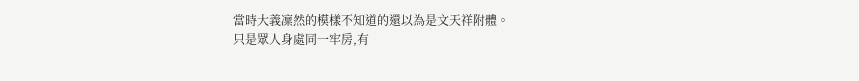當時大義凜然的模樣不知道的還以為是文天祥附體。
只是眾人身處同一牢房,有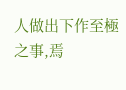人做出下作至極之事,焉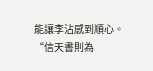能讓李沾感到順心。
“信天書則為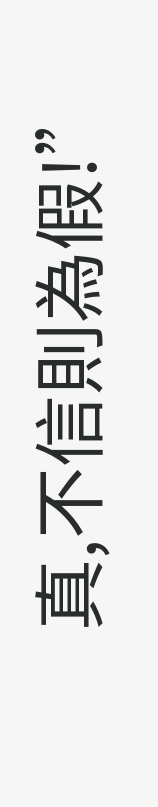真,不信則為假!”